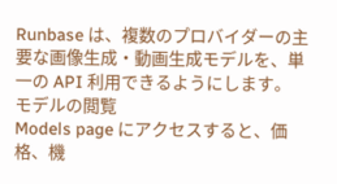Runbase は、複数のプロバイダーの主要な画像生成・動画生成モデルを、単一の API 利用できるようにします。
モデルの閲覧
Models page にアクセスすると、価格、機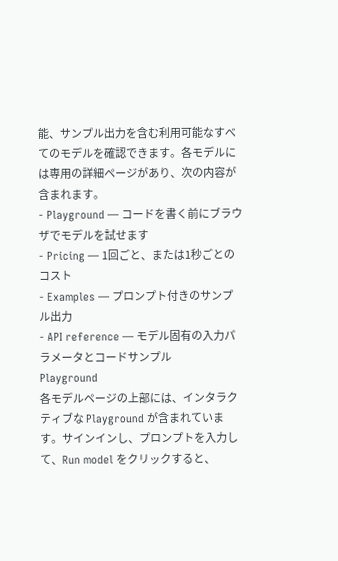能、サンプル出力を含む利用可能なすべてのモデルを確認できます。各モデルには専用の詳細ページがあり、次の内容が含まれます。
- Playground — コードを書く前にブラウザでモデルを試せます
- Pricing — 1回ごと、または1秒ごとのコスト
- Examples — プロンプト付きのサンプル出力
- API reference — モデル固有の入力パラメータとコードサンプル
Playground
各モデルページの上部には、インタラクティブな Playground が含まれています。サインインし、プロンプトを入力して、Run model をクリックすると、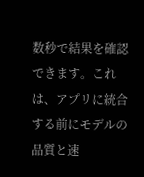数秒で結果を確認できます。これは、アプリに統合する前にモデルの品質と速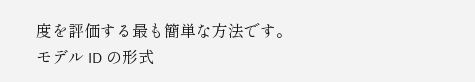度を評価する最も簡単な方法です。
モデル ID の形式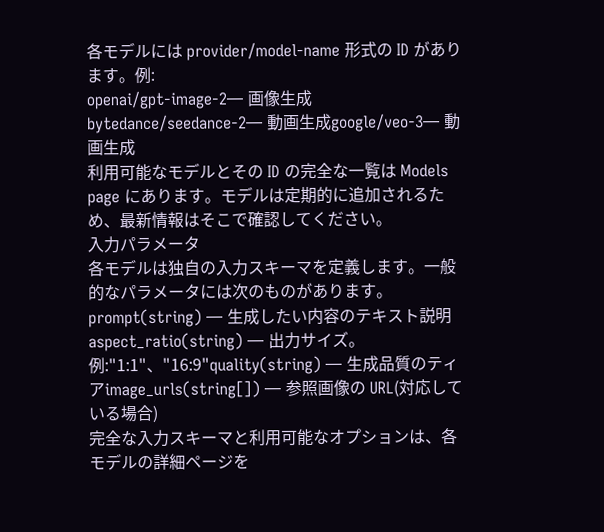各モデルには provider/model-name 形式の ID があります。例:
openai/gpt-image-2— 画像生成bytedance/seedance-2— 動画生成google/veo-3— 動画生成
利用可能なモデルとその ID の完全な一覧は Models page にあります。モデルは定期的に追加されるため、最新情報はそこで確認してください。
入力パラメータ
各モデルは独自の入力スキーマを定義します。一般的なパラメータには次のものがあります。
prompt(string) — 生成したい内容のテキスト説明aspect_ratio(string) — 出力サイズ。例:"1:1"、"16:9"quality(string) — 生成品質のティアimage_urls(string[]) — 参照画像の URL(対応している場合)
完全な入力スキーマと利用可能なオプションは、各モデルの詳細ページを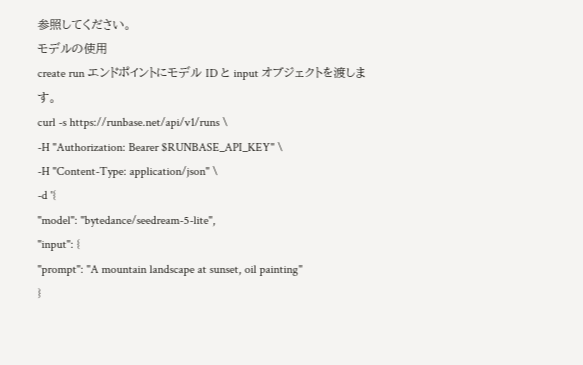参照してください。
モデルの使用
create run エンドポイントにモデル ID と input オブジェクトを渡します。
curl -s https://runbase.net/api/v1/runs \
-H "Authorization: Bearer $RUNBASE_API_KEY" \
-H "Content-Type: application/json" \
-d '{
"model": "bytedance/seedream-5-lite",
"input": {
"prompt": "A mountain landscape at sunset, oil painting"
}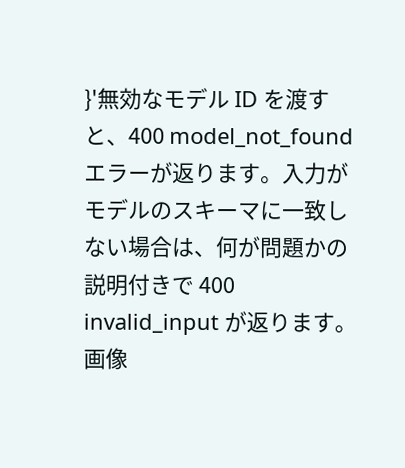}'無効なモデル ID を渡すと、400 model_not_found エラーが返ります。入力がモデルのスキーマに一致しない場合は、何が問題かの説明付きで 400 invalid_input が返ります。
画像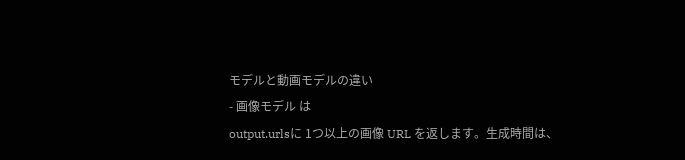モデルと動画モデルの違い
- 画像モデル は
output.urlsに 1つ以上の画像 URL を返します。生成時間は、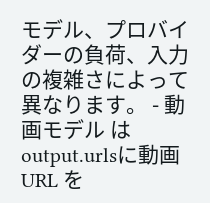モデル、プロバイダーの負荷、入力の複雑さによって異なります。 - 動画モデル は
output.urlsに動画 URL を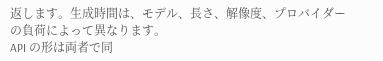返します。生成時間は、モデル、長さ、解像度、プロバイダーの負荷によって異なります。
API の形は両者で同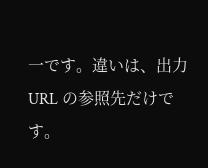一です。違いは、出力 URL の参照先だけです。